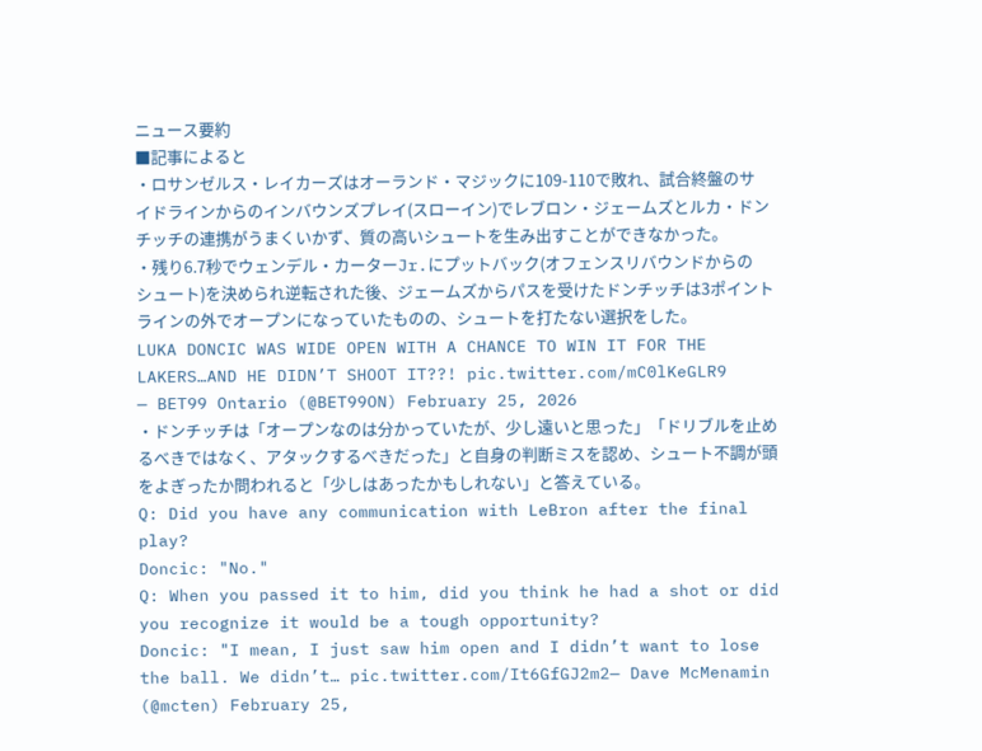ニュース要約
■記事によると
・ロサンゼルス・レイカーズはオーランド・マジックに109-110で敗れ、試合終盤のサイドラインからのインバウンズプレイ(スローイン)でレブロン・ジェームズとルカ・ドンチッチの連携がうまくいかず、質の高いシュートを生み出すことができなかった。
・残り6.7秒でウェンデル・カーターJr.にプットバック(オフェンスリバウンドからのシュート)を決められ逆転された後、ジェームズからパスを受けたドンチッチは3ポイントラインの外でオープンになっていたものの、シュートを打たない選択をした。
LUKA DONCIC WAS WIDE OPEN WITH A CHANCE TO WIN IT FOR THE LAKERS…AND HE DIDN’T SHOOT IT??! pic.twitter.com/mC0lKeGLR9
— BET99 Ontario (@BET99ON) February 25, 2026
・ドンチッチは「オープンなのは分かっていたが、少し遠いと思った」「ドリブルを止めるべきではなく、アタックするべきだった」と自身の判断ミスを認め、シュート不調が頭をよぎったか問われると「少しはあったかもしれない」と答えている。
Q: Did you have any communication with LeBron after the final play?
Doncic: "No."
Q: When you passed it to him, did you think he had a shot or did you recognize it would be a tough opportunity?
Doncic: "I mean, I just saw him open and I didn’t want to lose the ball. We didn’t… pic.twitter.com/It6GfGJ2m2— Dave McMenamin (@mcten) February 25,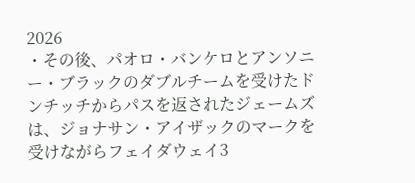2026
・その後、パオロ・バンケロとアンソニー・ブラックのダブルチームを受けたドンチッチからパスを返されたジェームズは、ジョナサン・アイザックのマークを受けながらフェイダウェイ3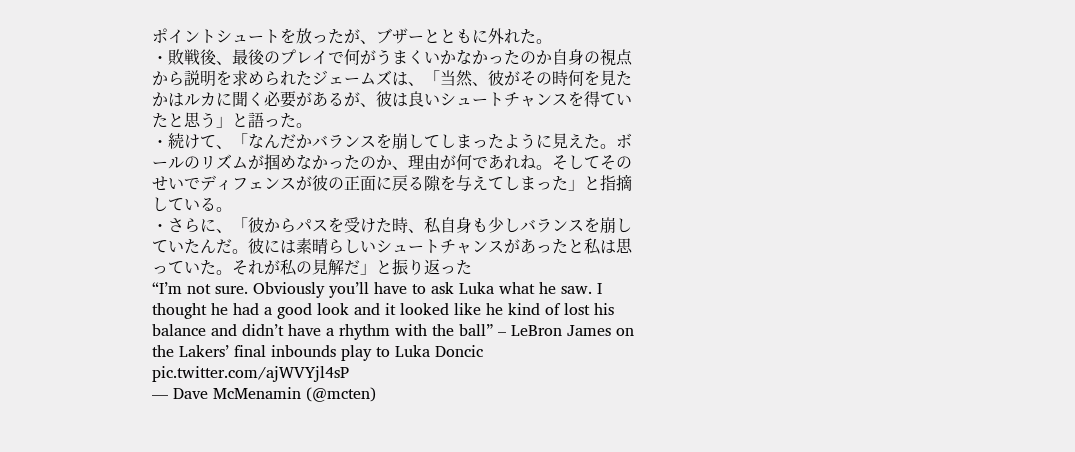ポイントシュートを放ったが、ブザーとともに外れた。
・敗戦後、最後のプレイで何がうまくいかなかったのか自身の視点から説明を求められたジェームズは、「当然、彼がその時何を見たかはルカに聞く必要があるが、彼は良いシュートチャンスを得ていたと思う」と語った。
・続けて、「なんだかバランスを崩してしまったように見えた。ボールのリズムが掴めなかったのか、理由が何であれね。そしてそのせいでディフェンスが彼の正面に戻る隙を与えてしまった」と指摘している。
・さらに、「彼からパスを受けた時、私自身も少しバランスを崩していたんだ。彼には素晴らしいシュートチャンスがあったと私は思っていた。それが私の見解だ」と振り返った
“I’m not sure. Obviously you’ll have to ask Luka what he saw. I thought he had a good look and it looked like he kind of lost his balance and didn’t have a rhythm with the ball” – LeBron James on the Lakers’ final inbounds play to Luka Doncic pic.twitter.com/ajWVYjl4sP
— Dave McMenamin (@mcten)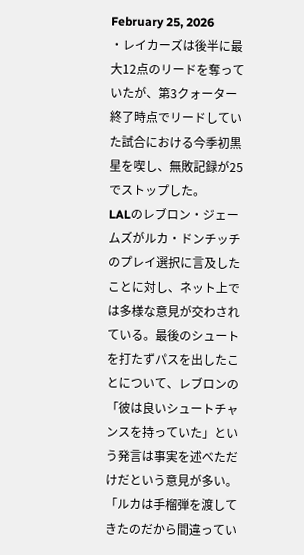February 25, 2026
・レイカーズは後半に最大12点のリードを奪っていたが、第3クォーター終了時点でリードしていた試合における今季初黒星を喫し、無敗記録が25でストップした。
LALのレブロン・ジェームズがルカ・ドンチッチのプレイ選択に言及したことに対し、ネット上では多様な意見が交わされている。最後のシュートを打たずパスを出したことについて、レブロンの「彼は良いシュートチャンスを持っていた」という発言は事実を述べただけだという意見が多い。「ルカは手榴弾を渡してきたのだから間違ってい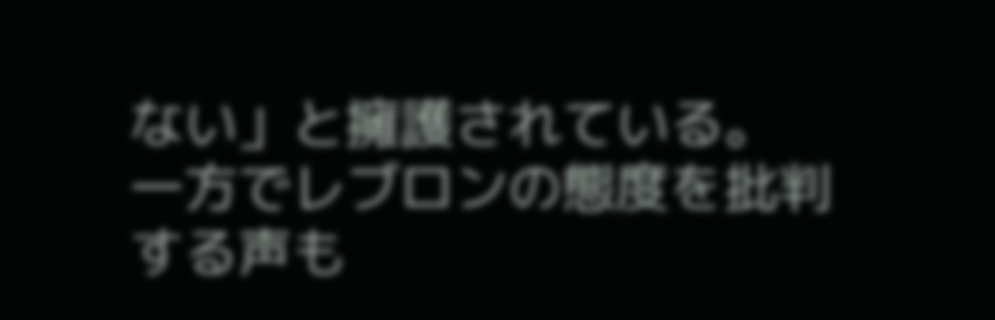ない」と擁護されている。
一方でレブロンの態度を批判する声も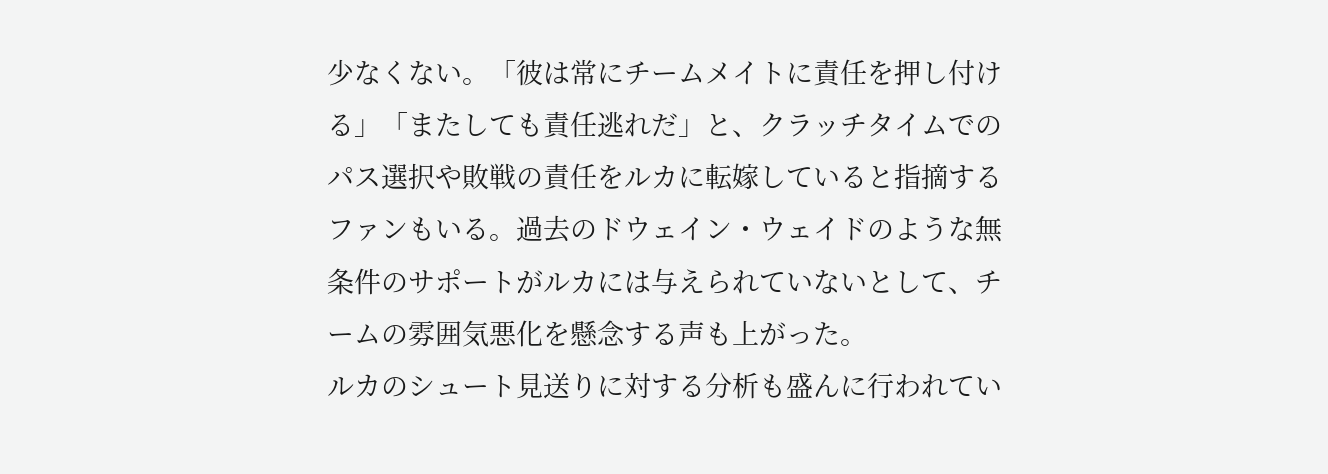少なくない。「彼は常にチームメイトに責任を押し付ける」「またしても責任逃れだ」と、クラッチタイムでのパス選択や敗戦の責任をルカに転嫁していると指摘するファンもいる。過去のドウェイン・ウェイドのような無条件のサポートがルカには与えられていないとして、チームの雰囲気悪化を懸念する声も上がった。
ルカのシュート見送りに対する分析も盛んに行われてい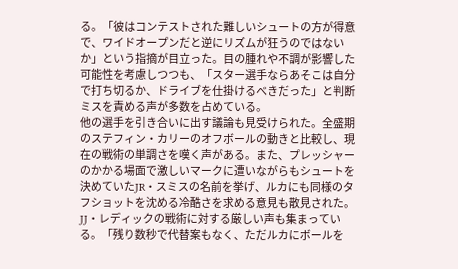る。「彼はコンテストされた難しいシュートの方が得意で、ワイドオープンだと逆にリズムが狂うのではないか」という指摘が目立った。目の腫れや不調が影響した可能性を考慮しつつも、「スター選手ならあそこは自分で打ち切るか、ドライブを仕掛けるべきだった」と判断ミスを責める声が多数を占めている。
他の選手を引き合いに出す議論も見受けられた。全盛期のステフィン・カリーのオフボールの動きと比較し、現在の戦術の単調さを嘆く声がある。また、プレッシャーのかかる場面で激しいマークに遭いながらもシュートを決めていたJR・スミスの名前を挙げ、ルカにも同様のタフショットを沈める冷酷さを求める意見も散見された。
JJ・レディックの戦術に対する厳しい声も集まっている。「残り数秒で代替案もなく、ただルカにボールを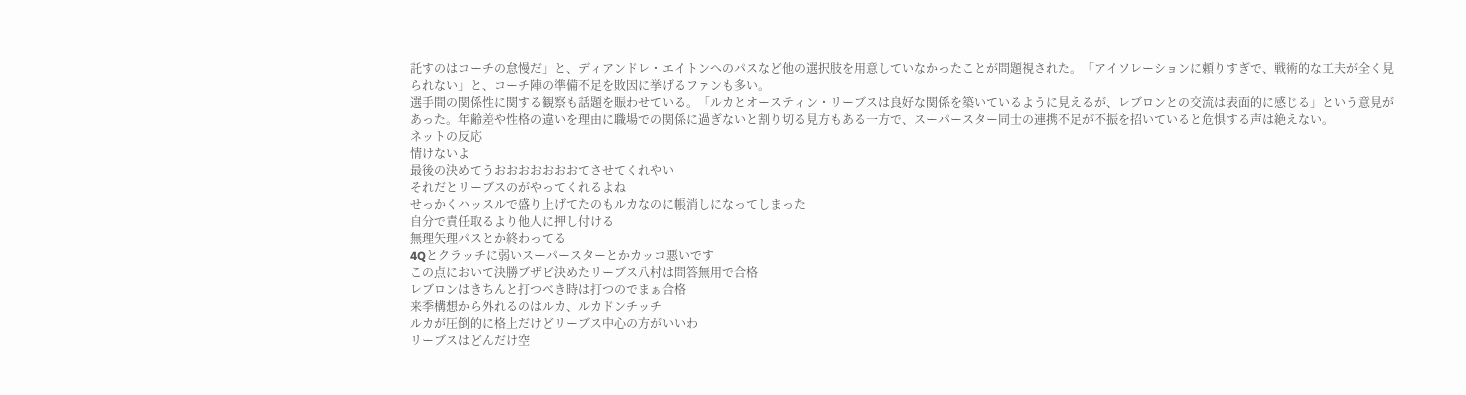託すのはコーチの怠慢だ」と、ディアンドレ・エイトンへのパスなど他の選択肢を用意していなかったことが問題視された。「アイソレーションに頼りすぎで、戦術的な工夫が全く見られない」と、コーチ陣の準備不足を敗因に挙げるファンも多い。
選手間の関係性に関する観察も話題を賑わせている。「ルカとオースティン・リーブスは良好な関係を築いているように見えるが、レブロンとの交流は表面的に感じる」という意見があった。年齢差や性格の違いを理由に職場での関係に過ぎないと割り切る見方もある一方で、スーパースター同士の連携不足が不振を招いていると危惧する声は絶えない。
ネットの反応
情けないよ
最後の決めてうおおおおおおおてさせてくれやい
それだとリーブスのがやってくれるよね
せっかくハッスルで盛り上げてたのもルカなのに帳消しになってしまった
自分で責任取るより他人に押し付ける
無理矢理パスとか終わってる
4Qとクラッチに弱いスーパースターとかカッコ悪いです
この点において決勝ブザビ決めたリーブス八村は問答無用で合格
レブロンはきちんと打つべき時は打つのでまぁ合格
来季構想から外れるのはルカ、ルカドンチッチ
ルカが圧倒的に格上だけどリーブス中心の方がいいわ
リーブスはどんだけ空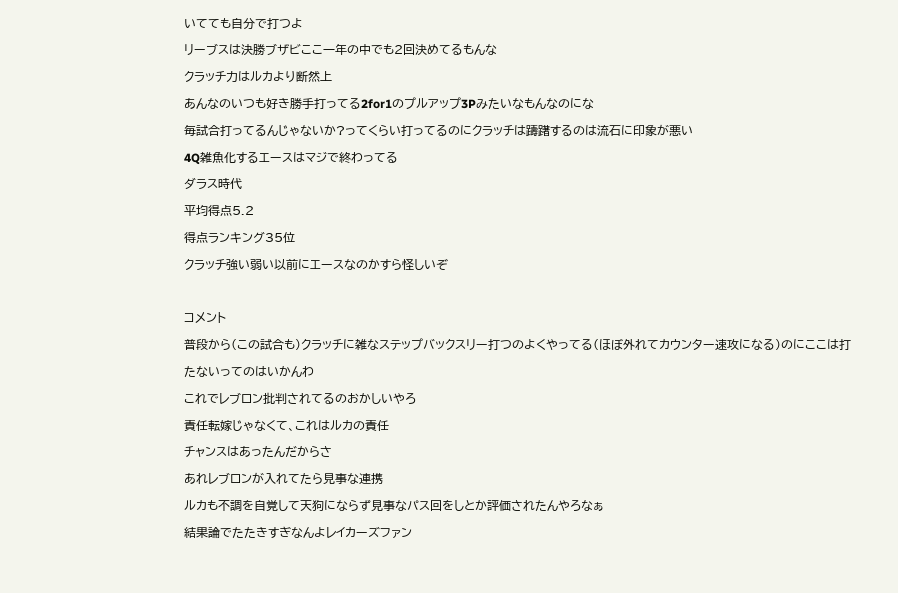いてても自分で打つよ
リーブスは決勝ブザビここ一年の中でも2回決めてるもんな
クラッチ力はルカより断然上
あんなのいつも好き勝手打ってる2for1のプルアップ3Pみたいなもんなのにな
毎試合打ってるんじゃないか?ってくらい打ってるのにクラッチは躊躇するのは流石に印象が悪い
4Q雑魚化するエースはマジで終わってる
ダラス時代
平均得点5.2
得点ランキング35位
クラッチ強い弱い以前にエースなのかすら怪しいぞ

コメント
普段から(この試合も)クラッチに雑なステップバックスリー打つのよくやってる(ほぼ外れてカウンター速攻になる)のにここは打たないってのはいかんわ
これでレブロン批判されてるのおかしいやろ
責任転嫁じゃなくて、これはルカの責任
チャンスはあったんだからさ
あれレブロンが入れてたら見事な連携
ルカも不調を自覚して天狗にならず見事なパス回をしとか評価されたんやろなぁ
結果論でたたきすぎなんよレイカーズファン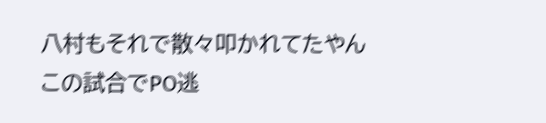八村もそれで散々叩かれてたやん
この試合でPO逃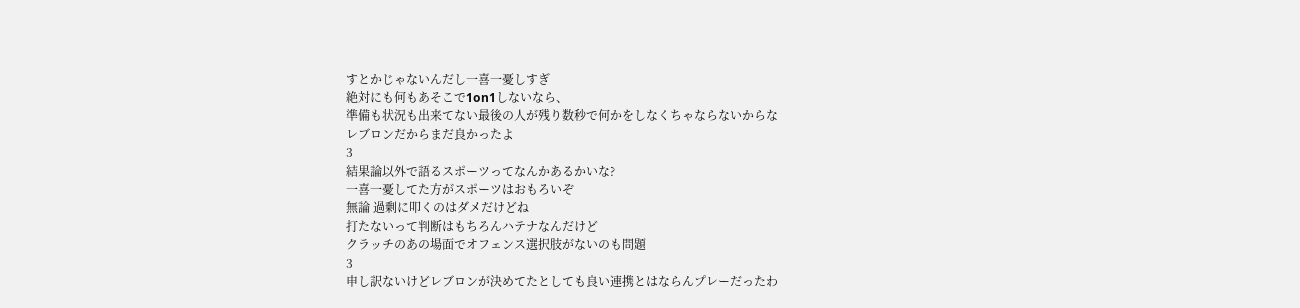すとかじゃないんだし一喜一憂しすぎ
絶対にも何もあそこで1on1しないなら、
準備も状況も出来てない最後の人が残り数秒で何かをしなくちゃならないからな
レブロンだからまだ良かったよ
3
結果論以外で語るスポーツってなんかあるかいな?
一喜一憂してた方がスポーツはおもろいぞ
無論 過剰に叩くのはダメだけどね
打たないって判断はもちろんハテナなんだけど
クラッチのあの場面でオフェンス選択肢がないのも問題
3
申し訳ないけどレブロンが決めてたとしても良い連携とはならんプレーだったわ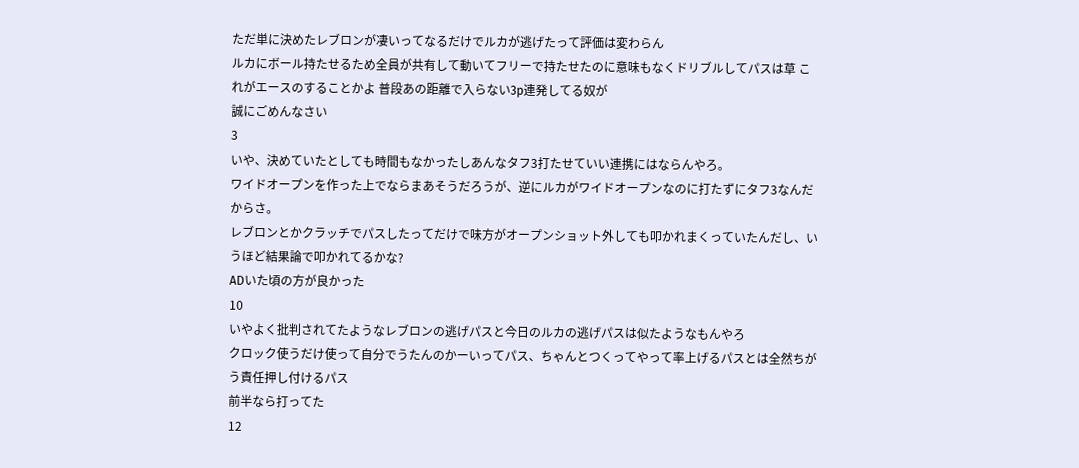ただ単に決めたレブロンが凄いってなるだけでルカが逃げたって評価は変わらん
ルカにボール持たせるため全員が共有して動いてフリーで持たせたのに意味もなくドリブルしてパスは草 これがエースのすることかよ 普段あの距離で入らない3p連発してる奴が
誠にごめんなさい
3
いや、決めていたとしても時間もなかったしあんなタフ3打たせていい連携にはならんやろ。
ワイドオープンを作った上でならまあそうだろうが、逆にルカがワイドオープンなのに打たずにタフ3なんだからさ。
レブロンとかクラッチでパスしたってだけで味方がオープンショット外しても叩かれまくっていたんだし、いうほど結果論で叩かれてるかな?
ADいた頃の方が良かった
10
いやよく批判されてたようなレブロンの逃げパスと今日のルカの逃げパスは似たようなもんやろ
クロック使うだけ使って自分でうたんのかーいってパス、ちゃんとつくってやって率上げるパスとは全然ちがう責任押し付けるパス
前半なら打ってた
12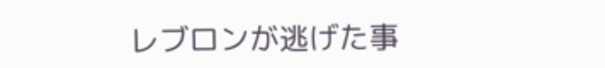レブロンが逃げた事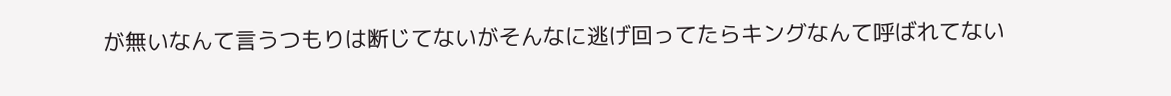が無いなんて言うつもりは断じてないがそんなに逃げ回ってたらキングなんて呼ばれてない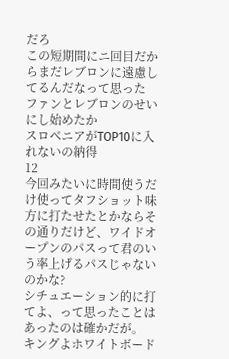だろ
この短期間にニ回目だからまだレブロンに遠慮してるんだなって思った
ファンとレブロンのせいにし始めたか
スロベニアがTOP10に入れないの納得
12
今回みたいに時間使うだけ使ってタフショット味方に打たせたとかならその通りだけど、ワイドオープンのパスって君のいう率上げるパスじゃないのかな?
シチュエーション的に打てよ、って思ったことはあったのは確かだが。
キングよホワイトボード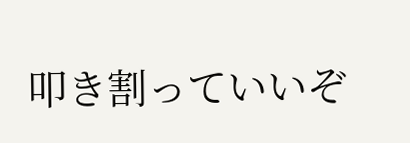叩き割っていいぞ